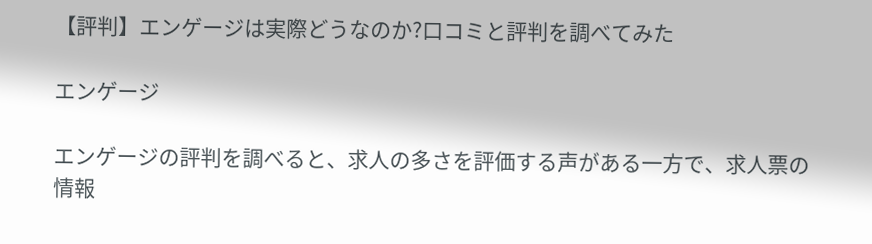【評判】エンゲージは実際どうなのか?口コミと評判を調べてみた

エンゲージ

エンゲージの評判を調べると、求人の多さを評価する声がある一方で、求人票の情報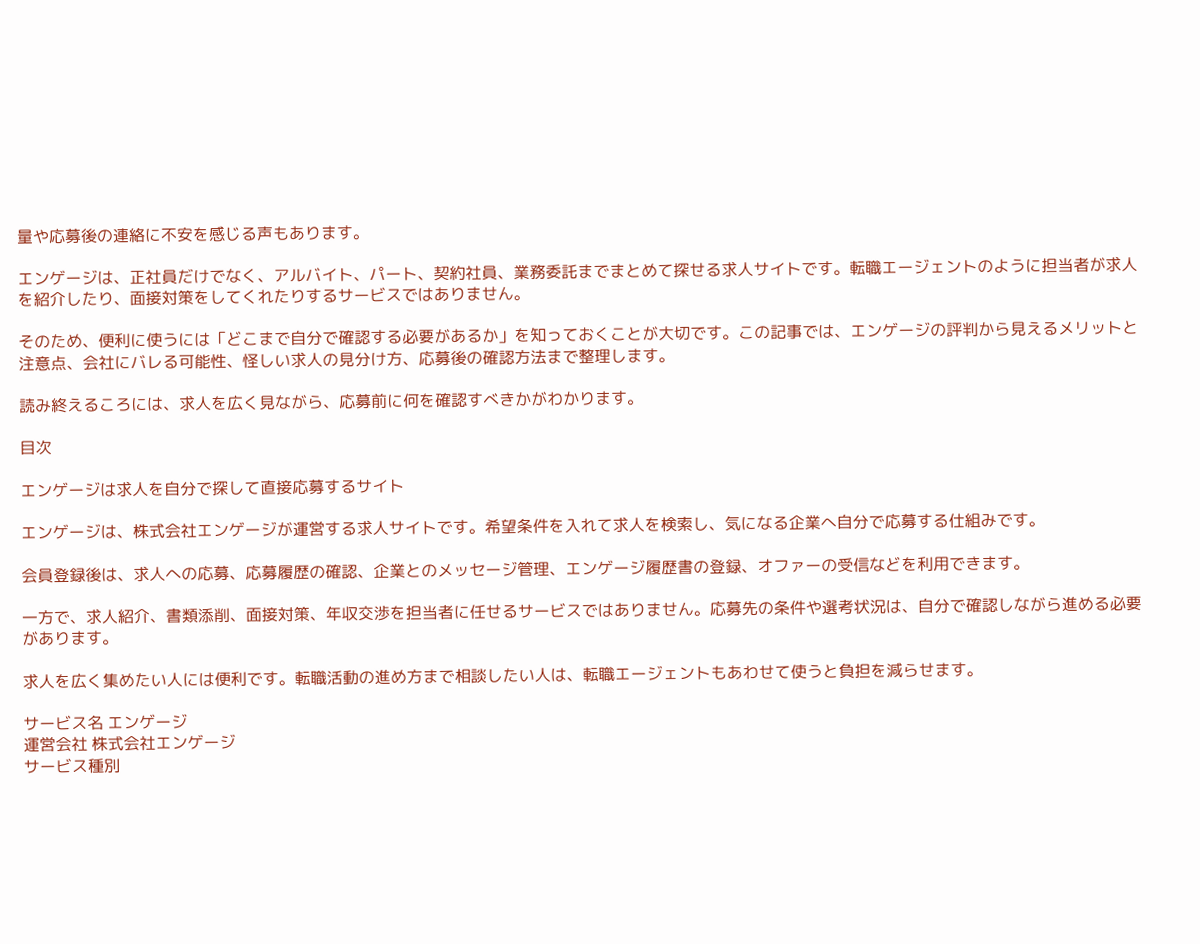量や応募後の連絡に不安を感じる声もあります。

エンゲージは、正社員だけでなく、アルバイト、パート、契約社員、業務委託までまとめて探せる求人サイトです。転職エージェントのように担当者が求人を紹介したり、面接対策をしてくれたりするサービスではありません。

そのため、便利に使うには「どこまで自分で確認する必要があるか」を知っておくことが大切です。この記事では、エンゲージの評判から見えるメリットと注意点、会社にバレる可能性、怪しい求人の見分け方、応募後の確認方法まで整理します。

読み終えるころには、求人を広く見ながら、応募前に何を確認すべきかがわかります。

目次

エンゲージは求人を自分で探して直接応募するサイト

エンゲージは、株式会社エンゲージが運営する求人サイトです。希望条件を入れて求人を検索し、気になる企業へ自分で応募する仕組みです。

会員登録後は、求人への応募、応募履歴の確認、企業とのメッセージ管理、エンゲージ履歴書の登録、オファーの受信などを利用できます。

一方で、求人紹介、書類添削、面接対策、年収交渉を担当者に任せるサービスではありません。応募先の条件や選考状況は、自分で確認しながら進める必要があります。

求人を広く集めたい人には便利です。転職活動の進め方まで相談したい人は、転職エージェントもあわせて使うと負担を減らせます。

サービス名 エンゲージ
運営会社 株式会社エンゲージ
サービス種別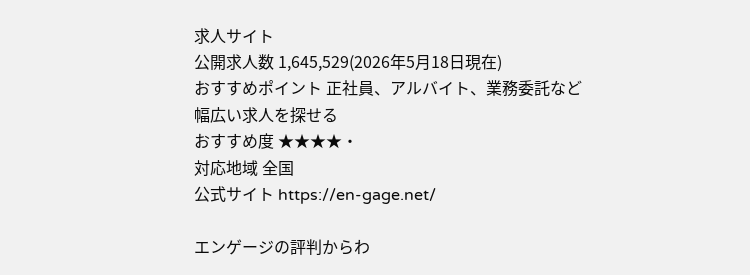求人サイト
公開求人数 1,645,529(2026年5月18日現在)
おすすめポイント 正社員、アルバイト、業務委託など幅広い求人を探せる
おすすめ度 ★★★★・
対応地域 全国
公式サイト https://en-gage.net/

エンゲージの評判からわ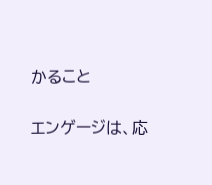かること

エンゲージは、応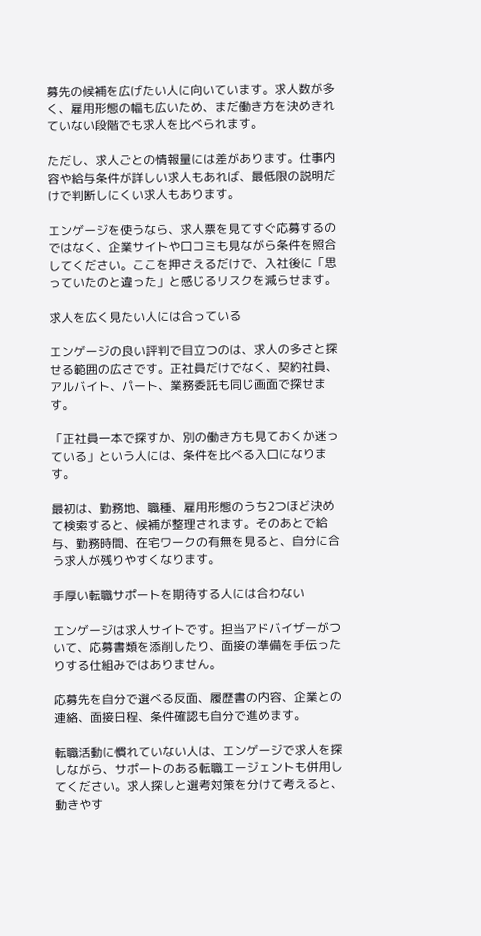募先の候補を広げたい人に向いています。求人数が多く、雇用形態の幅も広いため、まだ働き方を決めきれていない段階でも求人を比べられます。

ただし、求人ごとの情報量には差があります。仕事内容や給与条件が詳しい求人もあれば、最低限の説明だけで判断しにくい求人もあります。

エンゲージを使うなら、求人票を見てすぐ応募するのではなく、企業サイトや口コミも見ながら条件を照合してください。ここを押さえるだけで、入社後に「思っていたのと違った」と感じるリスクを減らせます。

求人を広く見たい人には合っている

エンゲージの良い評判で目立つのは、求人の多さと探せる範囲の広さです。正社員だけでなく、契約社員、アルバイト、パート、業務委託も同じ画面で探せます。

「正社員一本で探すか、別の働き方も見ておくか迷っている」という人には、条件を比べる入口になります。

最初は、勤務地、職種、雇用形態のうち2つほど決めて検索すると、候補が整理されます。そのあとで給与、勤務時間、在宅ワークの有無を見ると、自分に合う求人が残りやすくなります。

手厚い転職サポートを期待する人には合わない

エンゲージは求人サイトです。担当アドバイザーがついて、応募書類を添削したり、面接の準備を手伝ったりする仕組みではありません。

応募先を自分で選べる反面、履歴書の内容、企業との連絡、面接日程、条件確認も自分で進めます。

転職活動に慣れていない人は、エンゲージで求人を探しながら、サポートのある転職エージェントも併用してください。求人探しと選考対策を分けて考えると、動きやす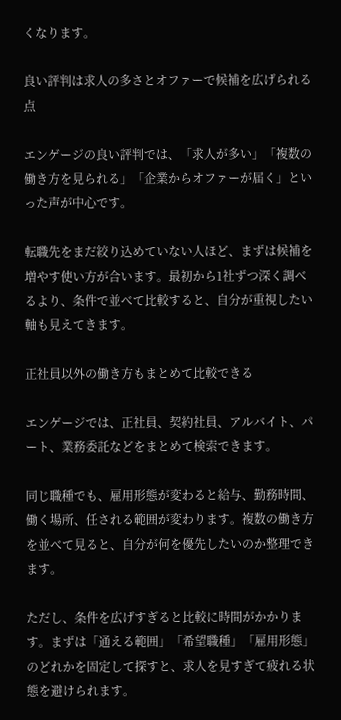くなります。

良い評判は求人の多さとオファーで候補を広げられる点

エンゲージの良い評判では、「求人が多い」「複数の働き方を見られる」「企業からオファーが届く」といった声が中心です。

転職先をまだ絞り込めていない人ほど、まずは候補を増やす使い方が合います。最初から1社ずつ深く調べるより、条件で並べて比較すると、自分が重視したい軸も見えてきます。

正社員以外の働き方もまとめて比較できる

エンゲージでは、正社員、契約社員、アルバイト、パート、業務委託などをまとめて検索できます。

同じ職種でも、雇用形態が変わると給与、勤務時間、働く場所、任される範囲が変わります。複数の働き方を並べて見ると、自分が何を優先したいのか整理できます。

ただし、条件を広げすぎると比較に時間がかかります。まずは「通える範囲」「希望職種」「雇用形態」のどれかを固定して探すと、求人を見すぎて疲れる状態を避けられます。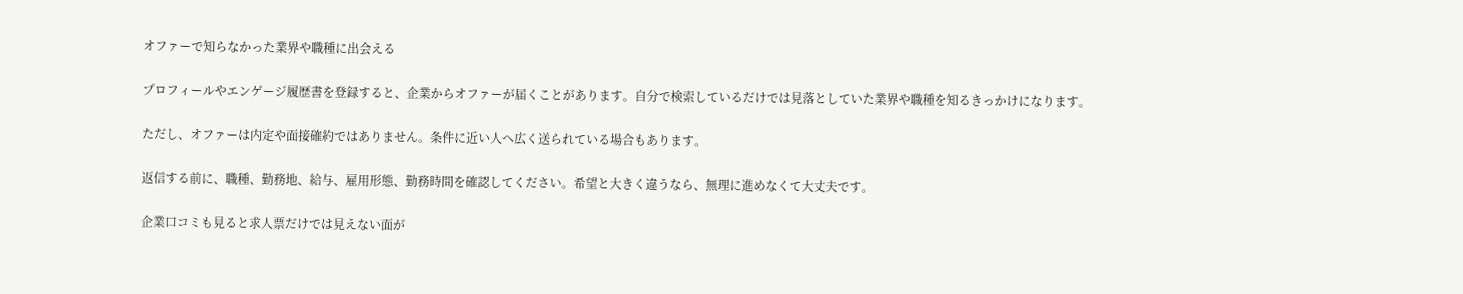オファーで知らなかった業界や職種に出会える

プロフィールやエンゲージ履歴書を登録すると、企業からオファーが届くことがあります。自分で検索しているだけでは見落としていた業界や職種を知るきっかけになります。

ただし、オファーは内定や面接確約ではありません。条件に近い人へ広く送られている場合もあります。

返信する前に、職種、勤務地、給与、雇用形態、勤務時間を確認してください。希望と大きく違うなら、無理に進めなくて大丈夫です。

企業口コミも見ると求人票だけでは見えない面が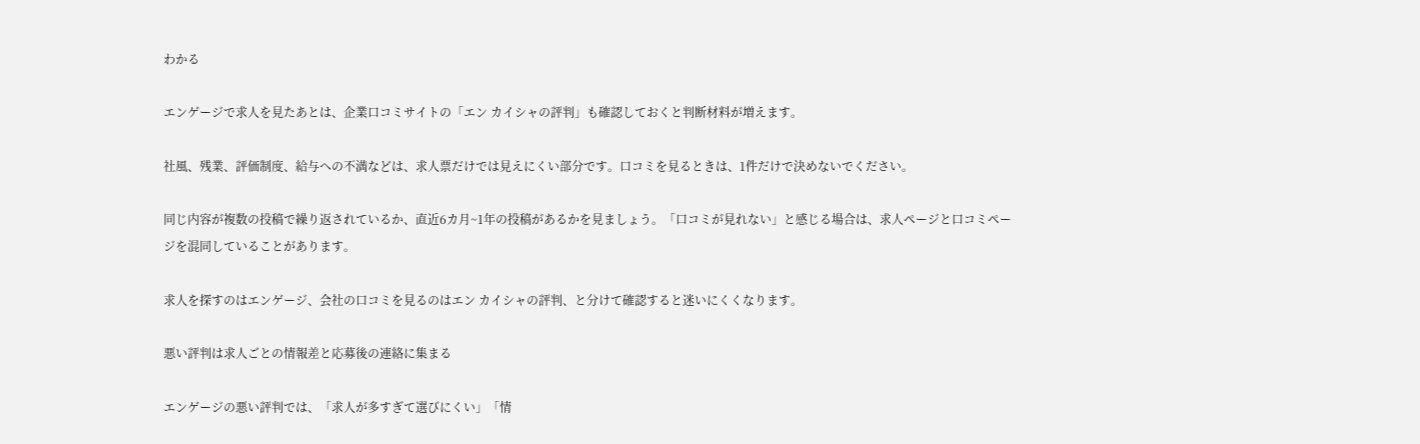わかる

エンゲージで求人を見たあとは、企業口コミサイトの「エン カイシャの評判」も確認しておくと判断材料が増えます。

社風、残業、評価制度、給与への不満などは、求人票だけでは見えにくい部分です。口コミを見るときは、1件だけで決めないでください。

同じ内容が複数の投稿で繰り返されているか、直近6カ月~1年の投稿があるかを見ましょう。「口コミが見れない」と感じる場合は、求人ページと口コミページを混同していることがあります。

求人を探すのはエンゲージ、会社の口コミを見るのはエン カイシャの評判、と分けて確認すると迷いにくくなります。

悪い評判は求人ごとの情報差と応募後の連絡に集まる

エンゲージの悪い評判では、「求人が多すぎて選びにくい」「情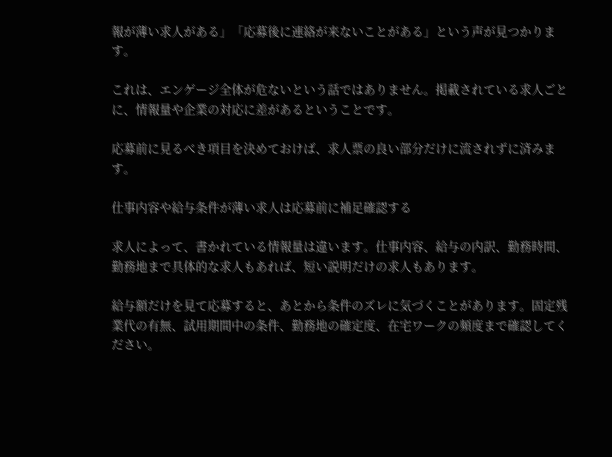報が薄い求人がある」「応募後に連絡が来ないことがある」という声が見つかります。

これは、エンゲージ全体が危ないという話ではありません。掲載されている求人ごとに、情報量や企業の対応に差があるということです。

応募前に見るべき項目を決めておけば、求人票の良い部分だけに流されずに済みます。

仕事内容や給与条件が薄い求人は応募前に補足確認する

求人によって、書かれている情報量は違います。仕事内容、給与の内訳、勤務時間、勤務地まで具体的な求人もあれば、短い説明だけの求人もあります。

給与額だけを見て応募すると、あとから条件のズレに気づくことがあります。固定残業代の有無、試用期間中の条件、勤務地の確定度、在宅ワークの頻度まで確認してください。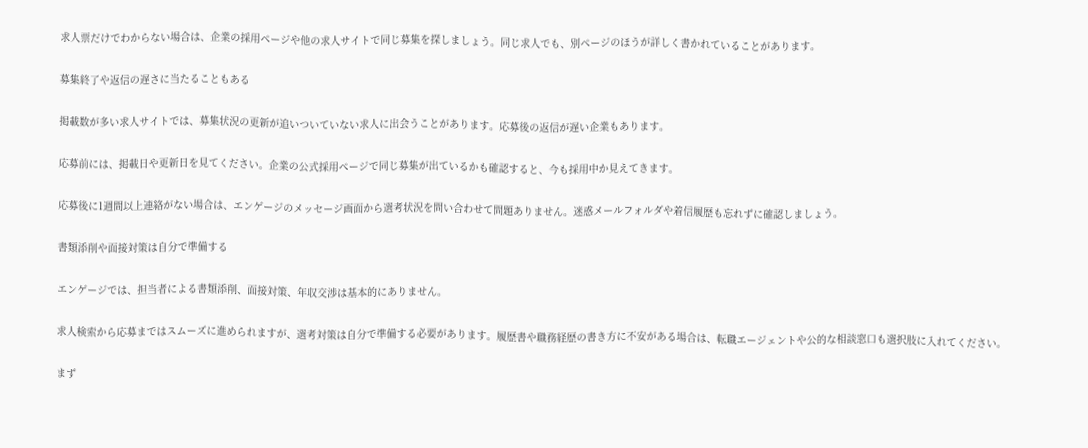求人票だけでわからない場合は、企業の採用ページや他の求人サイトで同じ募集を探しましょう。同じ求人でも、別ページのほうが詳しく書かれていることがあります。

募集終了や返信の遅さに当たることもある

掲載数が多い求人サイトでは、募集状況の更新が追いついていない求人に出会うことがあります。応募後の返信が遅い企業もあります。

応募前には、掲載日や更新日を見てください。企業の公式採用ページで同じ募集が出ているかも確認すると、今も採用中か見えてきます。

応募後に1週間以上連絡がない場合は、エンゲージのメッセージ画面から選考状況を問い合わせて問題ありません。迷惑メールフォルダや着信履歴も忘れずに確認しましょう。

書類添削や面接対策は自分で準備する

エンゲージでは、担当者による書類添削、面接対策、年収交渉は基本的にありません。

求人検索から応募まではスムーズに進められますが、選考対策は自分で準備する必要があります。履歴書や職務経歴の書き方に不安がある場合は、転職エージェントや公的な相談窓口も選択肢に入れてください。

まず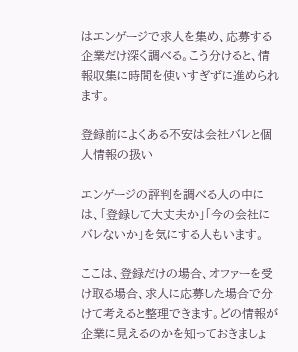はエンゲージで求人を集め、応募する企業だけ深く調べる。こう分けると、情報収集に時間を使いすぎずに進められます。

登録前によくある不安は会社バレと個人情報の扱い

エンゲージの評判を調べる人の中には、「登録して大丈夫か」「今の会社にバレないか」を気にする人もいます。

ここは、登録だけの場合、オファーを受け取る場合、求人に応募した場合で分けて考えると整理できます。どの情報が企業に見えるのかを知っておきましょ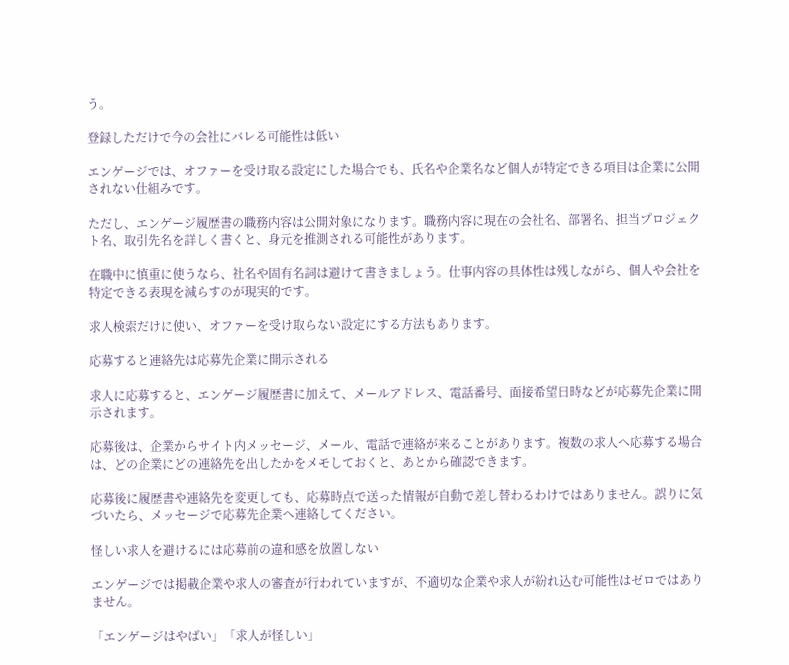う。

登録しただけで今の会社にバレる可能性は低い

エンゲージでは、オファーを受け取る設定にした場合でも、氏名や企業名など個人が特定できる項目は企業に公開されない仕組みです。

ただし、エンゲージ履歴書の職務内容は公開対象になります。職務内容に現在の会社名、部署名、担当プロジェクト名、取引先名を詳しく書くと、身元を推測される可能性があります。

在職中に慎重に使うなら、社名や固有名詞は避けて書きましょう。仕事内容の具体性は残しながら、個人や会社を特定できる表現を減らすのが現実的です。

求人検索だけに使い、オファーを受け取らない設定にする方法もあります。

応募すると連絡先は応募先企業に開示される

求人に応募すると、エンゲージ履歴書に加えて、メールアドレス、電話番号、面接希望日時などが応募先企業に開示されます。

応募後は、企業からサイト内メッセージ、メール、電話で連絡が来ることがあります。複数の求人へ応募する場合は、どの企業にどの連絡先を出したかをメモしておくと、あとから確認できます。

応募後に履歴書や連絡先を変更しても、応募時点で送った情報が自動で差し替わるわけではありません。誤りに気づいたら、メッセージで応募先企業へ連絡してください。

怪しい求人を避けるには応募前の違和感を放置しない

エンゲージでは掲載企業や求人の審査が行われていますが、不適切な企業や求人が紛れ込む可能性はゼロではありません。

「エンゲージはやばい」「求人が怪しい」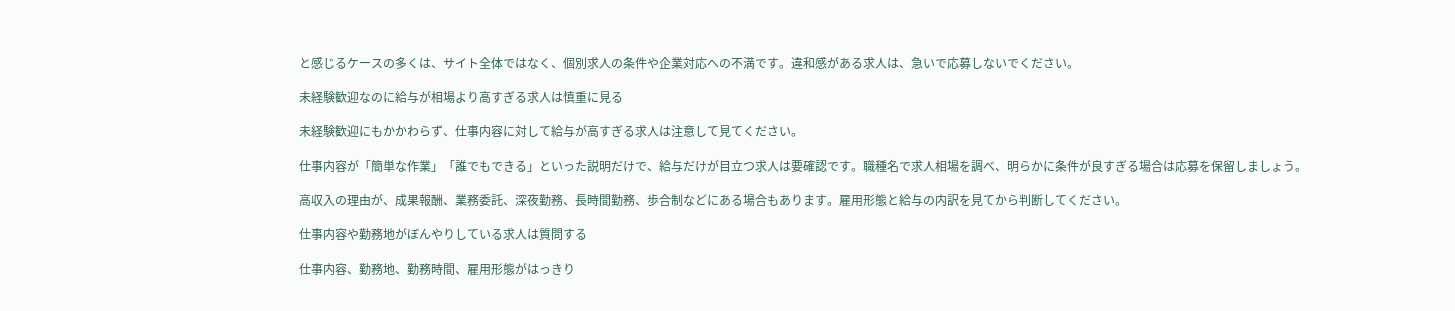と感じるケースの多くは、サイト全体ではなく、個別求人の条件や企業対応への不満です。違和感がある求人は、急いで応募しないでください。

未経験歓迎なのに給与が相場より高すぎる求人は慎重に見る

未経験歓迎にもかかわらず、仕事内容に対して給与が高すぎる求人は注意して見てください。

仕事内容が「簡単な作業」「誰でもできる」といった説明だけで、給与だけが目立つ求人は要確認です。職種名で求人相場を調べ、明らかに条件が良すぎる場合は応募を保留しましょう。

高収入の理由が、成果報酬、業務委託、深夜勤務、長時間勤務、歩合制などにある場合もあります。雇用形態と給与の内訳を見てから判断してください。

仕事内容や勤務地がぼんやりしている求人は質問する

仕事内容、勤務地、勤務時間、雇用形態がはっきり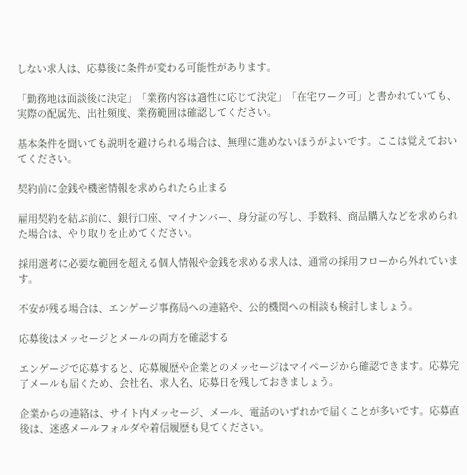しない求人は、応募後に条件が変わる可能性があります。

「勤務地は面談後に決定」「業務内容は適性に応じて決定」「在宅ワーク可」と書かれていても、実際の配属先、出社頻度、業務範囲は確認してください。

基本条件を聞いても説明を避けられる場合は、無理に進めないほうがよいです。ここは覚えておいてください。

契約前に金銭や機密情報を求められたら止まる

雇用契約を結ぶ前に、銀行口座、マイナンバー、身分証の写し、手数料、商品購入などを求められた場合は、やり取りを止めてください。

採用選考に必要な範囲を超える個人情報や金銭を求める求人は、通常の採用フローから外れています。

不安が残る場合は、エンゲージ事務局への連絡や、公的機関への相談も検討しましょう。

応募後はメッセージとメールの両方を確認する

エンゲージで応募すると、応募履歴や企業とのメッセージはマイページから確認できます。応募完了メールも届くため、会社名、求人名、応募日を残しておきましょう。

企業からの連絡は、サイト内メッセージ、メール、電話のいずれかで届くことが多いです。応募直後は、迷惑メールフォルダや着信履歴も見てください。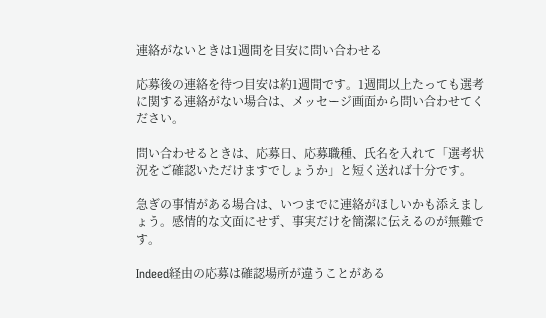連絡がないときは1週間を目安に問い合わせる

応募後の連絡を待つ目安は約1週間です。1週間以上たっても選考に関する連絡がない場合は、メッセージ画面から問い合わせてください。

問い合わせるときは、応募日、応募職種、氏名を入れて「選考状況をご確認いただけますでしょうか」と短く送れば十分です。

急ぎの事情がある場合は、いつまでに連絡がほしいかも添えましょう。感情的な文面にせず、事実だけを簡潔に伝えるのが無難です。

Indeed経由の応募は確認場所が違うことがある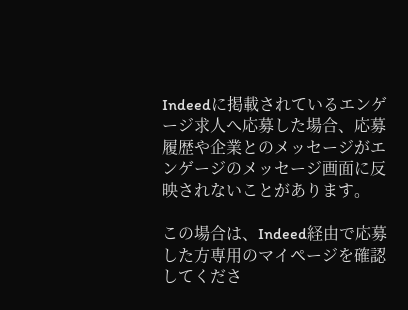Indeedに掲載されているエンゲージ求人へ応募した場合、応募履歴や企業とのメッセージがエンゲージのメッセージ画面に反映されないことがあります。

この場合は、Indeed経由で応募した方専用のマイページを確認してくださ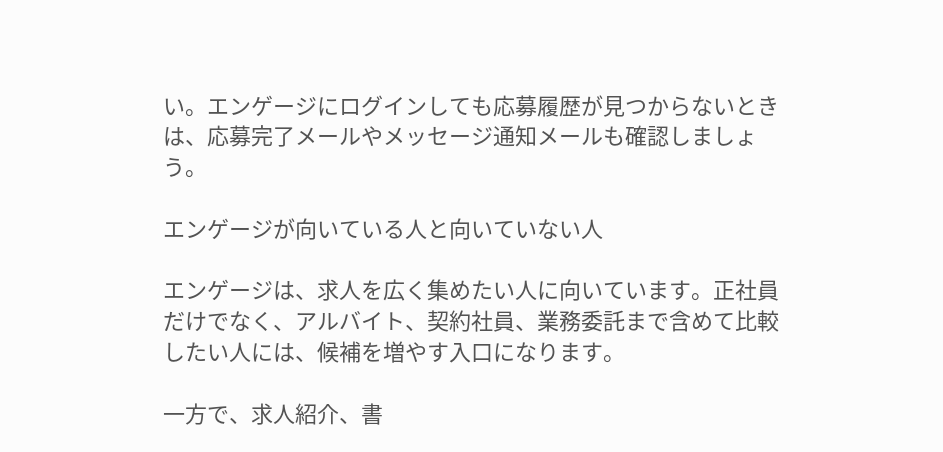い。エンゲージにログインしても応募履歴が見つからないときは、応募完了メールやメッセージ通知メールも確認しましょう。

エンゲージが向いている人と向いていない人

エンゲージは、求人を広く集めたい人に向いています。正社員だけでなく、アルバイト、契約社員、業務委託まで含めて比較したい人には、候補を増やす入口になります。

一方で、求人紹介、書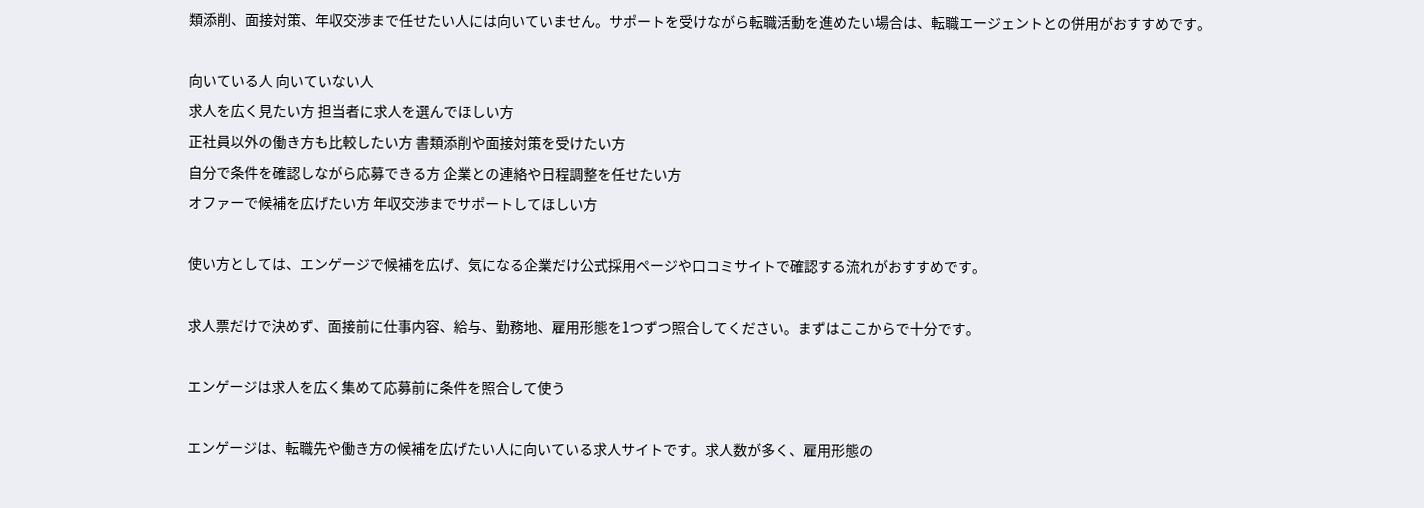類添削、面接対策、年収交渉まで任せたい人には向いていません。サポートを受けながら転職活動を進めたい場合は、転職エージェントとの併用がおすすめです。

向いている人 向いていない人
求人を広く見たい方 担当者に求人を選んでほしい方
正社員以外の働き方も比較したい方 書類添削や面接対策を受けたい方
自分で条件を確認しながら応募できる方 企業との連絡や日程調整を任せたい方
オファーで候補を広げたい方 年収交渉までサポートしてほしい方

使い方としては、エンゲージで候補を広げ、気になる企業だけ公式採用ページや口コミサイトで確認する流れがおすすめです。

求人票だけで決めず、面接前に仕事内容、給与、勤務地、雇用形態を1つずつ照合してください。まずはここからで十分です。

エンゲージは求人を広く集めて応募前に条件を照合して使う

エンゲージは、転職先や働き方の候補を広げたい人に向いている求人サイトです。求人数が多く、雇用形態の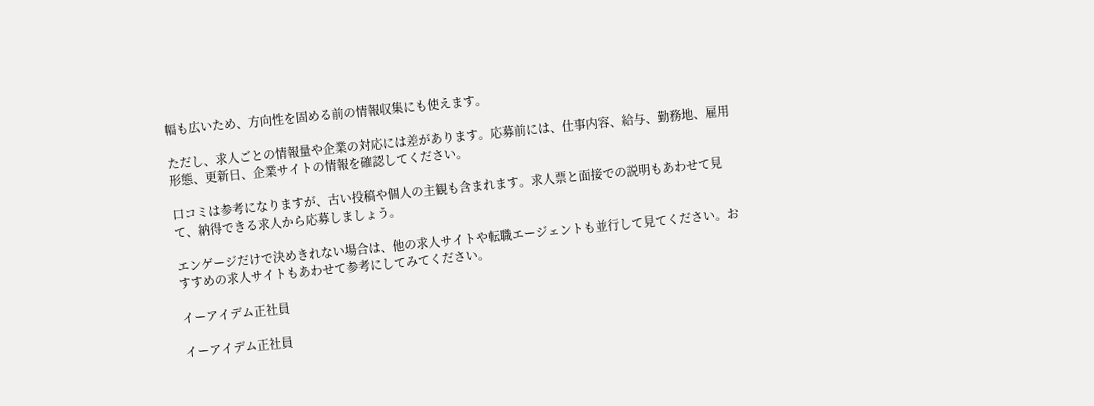幅も広いため、方向性を固める前の情報収集にも使えます。

ただし、求人ごとの情報量や企業の対応には差があります。応募前には、仕事内容、給与、勤務地、雇用形態、更新日、企業サイトの情報を確認してください。

口コミは参考になりますが、古い投稿や個人の主観も含まれます。求人票と面接での説明もあわせて見て、納得できる求人から応募しましょう。

エンゲージだけで決めきれない場合は、他の求人サイトや転職エージェントも並行して見てください。おすすめの求人サイトもあわせて参考にしてみてください。

イーアイデム正社員

イーアイデム正社員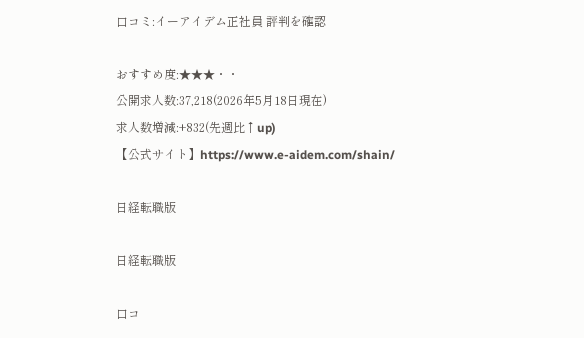口コミ:イーアイデム正社員 評判を確認

おすすめ度:★★★・・
公開求人数:37,218(2026年5月18日現在)
求人数増減:+832(先週比↑up)
【公式サイト】https://www.e-aidem.com/shain/

日経転職版

日経転職版

口コ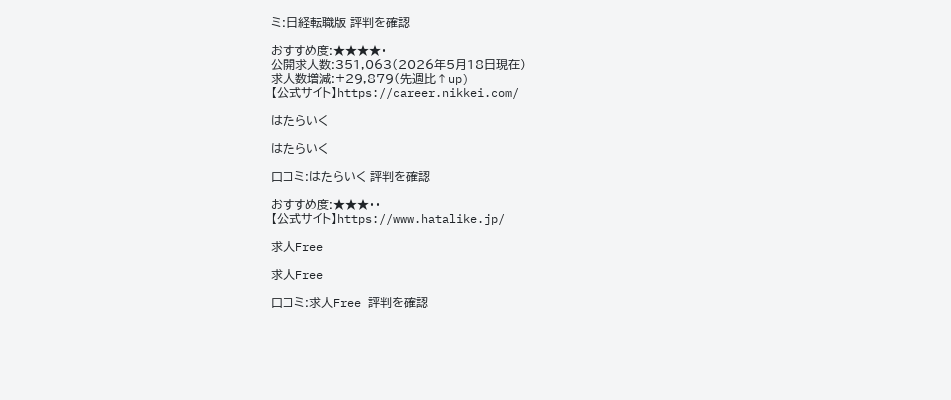ミ:日経転職版 評判を確認

おすすめ度:★★★★・
公開求人数:351,063(2026年5月18日現在)
求人数増減:+29,879(先週比↑up)
【公式サイト】https://career.nikkei.com/

はたらいく

はたらいく

口コミ:はたらいく 評判を確認

おすすめ度:★★★・・
【公式サイト】https://www.hatalike.jp/

求人Free

求人Free

口コミ:求人Free 評判を確認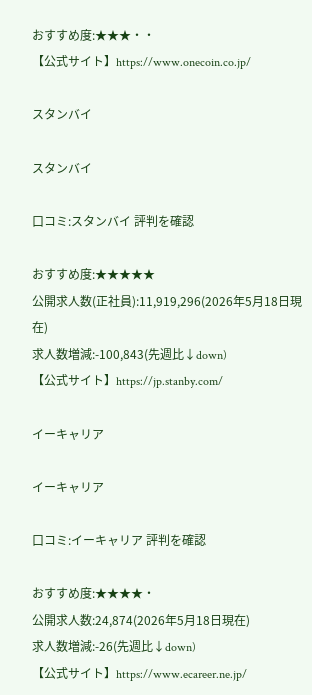おすすめ度:★★★・・
【公式サイト】https://www.onecoin.co.jp/

スタンバイ

スタンバイ

口コミ:スタンバイ 評判を確認

おすすめ度:★★★★★
公開求人数(正社員):11,919,296(2026年5月18日現在)
求人数増減:-100,843(先週比↓down)
【公式サイト】https://jp.stanby.com/

イーキャリア

イーキャリア

口コミ:イーキャリア 評判を確認

おすすめ度:★★★★・
公開求人数:24,874(2026年5月18日現在)
求人数増減:-26(先週比↓down)
【公式サイト】https://www.ecareer.ne.jp/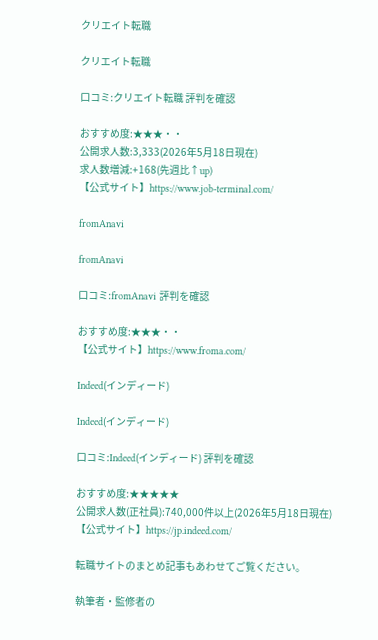クリエイト転職

クリエイト転職

口コミ:クリエイト転職 評判を確認

おすすめ度:★★★・・
公開求人数:3,333(2026年5月18日現在)
求人数増減:+168(先週比↑up)
【公式サイト】https://www.job-terminal.com/

fromAnavi

fromAnavi

口コミ:fromAnavi 評判を確認

おすすめ度:★★★・・
【公式サイト】https://www.froma.com/

Indeed(インディード)

Indeed(インディード)

口コミ:Indeed(インディード) 評判を確認

おすすめ度:★★★★★
公開求人数(正社員):740,000件以上(2026年5月18日現在)
【公式サイト】https://jp.indeed.com/

転職サイトのまとめ記事もあわせてご覧ください。

執筆者・監修者の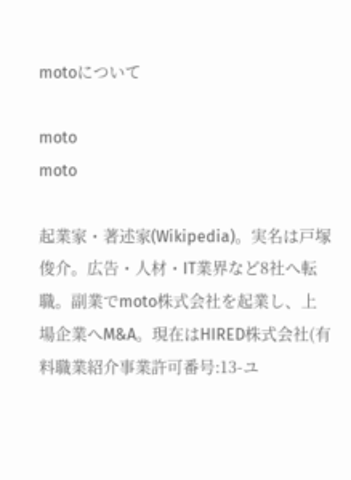motoについて

moto
moto

起業家・著述家(Wikipedia)。実名は戸塚俊介。広告・人材・IT業界など8社へ転職。副業でmoto株式会社を起業し、上場企業へM&A。現在はHIRED株式会社(有料職業紹介事業許可番号:13-ユ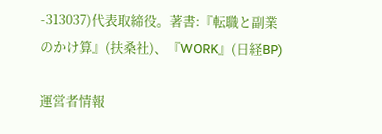-313037)代表取締役。著書:『転職と副業のかけ算』(扶桑社)、『WORK』(日経BP)

運営者情報